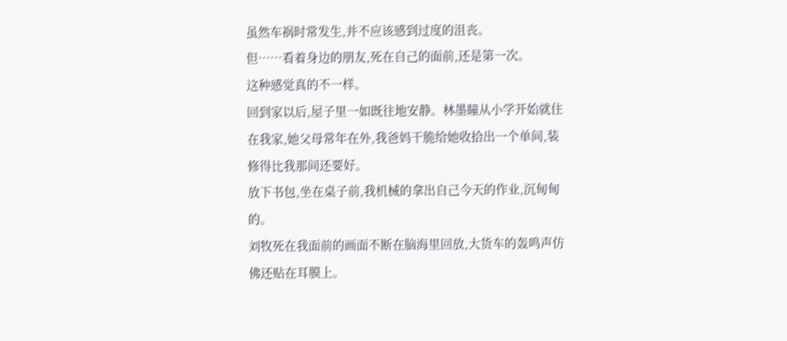虽然车祸时常发生,并不应该感到过度的沮丧。
但……看着身边的朋友,死在自己的面前,还是第一次。
这种感觉真的不一样。
回到家以后,屋子里一如既往地安静。林墨瞳从小学开始就住在我家,她父母常年在外,我爸妈干脆给她收拾出一个单间,装修得比我那间还要好。
放下书包,坐在桌子前,我机械的拿出自己今天的作业,沉甸甸的。
刘牧死在我面前的画面不断在脑海里回放,大货车的轰鸣声仿佛还贴在耳膜上。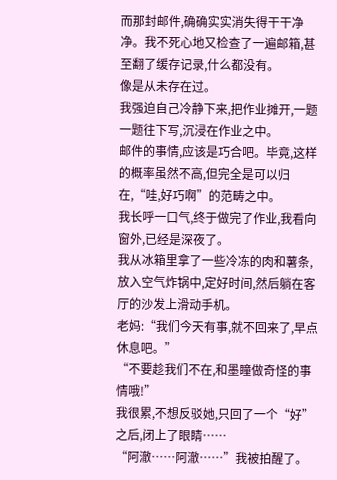而那封邮件,确确实实消失得干干净净。我不死心地又检查了一遍邮箱,甚至翻了缓存记录,什么都没有。
像是从未存在过。
我强迫自己冷静下来,把作业摊开,一题一题往下写,沉浸在作业之中。
邮件的事情,应该是巧合吧。毕竟,这样的概率虽然不高,但完全是可以归在,“哇,好巧啊”的范畴之中。
我长呼一口气,终于做完了作业,我看向窗外,已经是深夜了。
我从冰箱里拿了一些冷冻的肉和薯条,放入空气炸锅中,定好时间,然后躺在客厅的沙发上滑动手机。
老妈:“我们今天有事,就不回来了,早点休息吧。”
“不要趁我们不在,和墨瞳做奇怪的事情哦!”
我很累,不想反驳她,只回了一个“好”之后,闭上了眼睛……
“阿澈……阿澈……”我被拍醒了。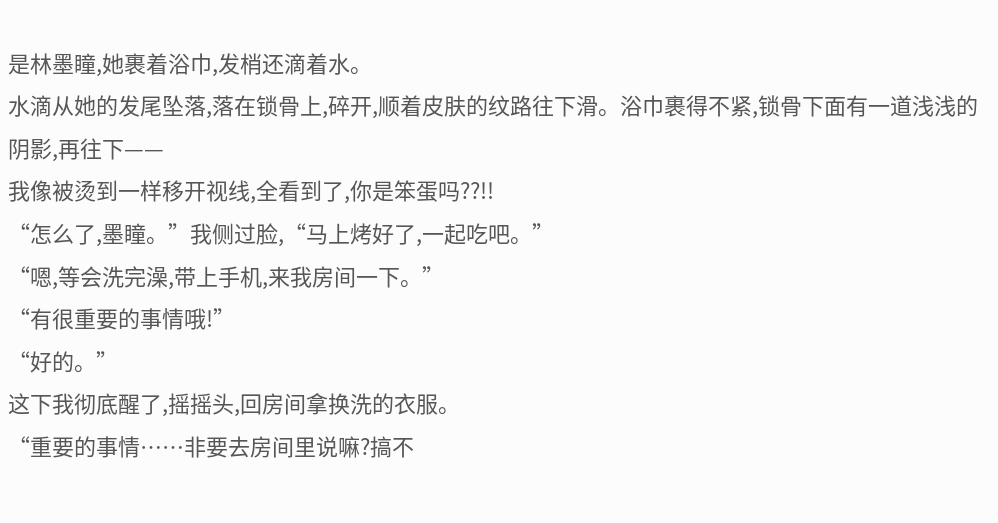是林墨瞳,她裹着浴巾,发梢还滴着水。
水滴从她的发尾坠落,落在锁骨上,碎开,顺着皮肤的纹路往下滑。浴巾裹得不紧,锁骨下面有一道浅浅的阴影,再往下——
我像被烫到一样移开视线,全看到了,你是笨蛋吗??!!
“怎么了,墨瞳。”我侧过脸,“马上烤好了,一起吃吧。”
“嗯,等会洗完澡,带上手机,来我房间一下。”
“有很重要的事情哦!”
“好的。”
这下我彻底醒了,摇摇头,回房间拿换洗的衣服。
“重要的事情……非要去房间里说嘛?搞不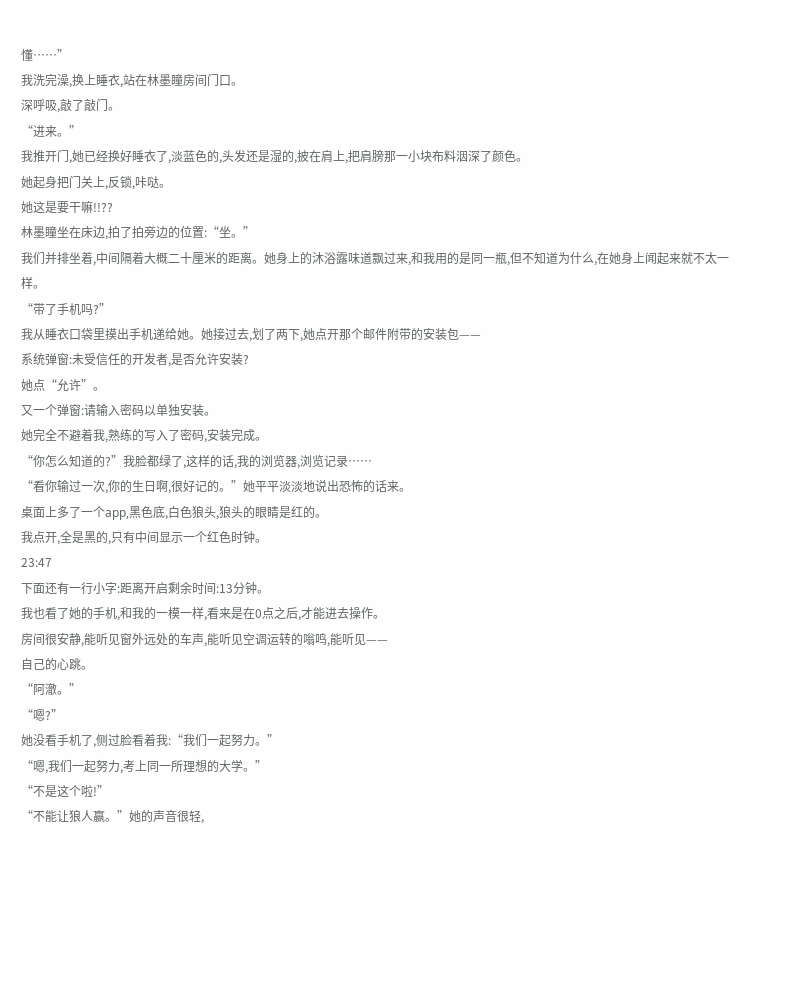懂……”
我洗完澡,换上睡衣,站在林墨瞳房间门口。
深呼吸,敲了敲门。
“进来。”
我推开门,她已经换好睡衣了,淡蓝色的,头发还是湿的,披在肩上,把肩膀那一小块布料洇深了颜色。
她起身把门关上,反锁,咔哒。
她这是要干嘛!!??
林墨瞳坐在床边,拍了拍旁边的位置:“坐。”
我们并排坐着,中间隔着大概二十厘米的距离。她身上的沐浴露味道飘过来,和我用的是同一瓶,但不知道为什么,在她身上闻起来就不太一样。
“带了手机吗?”
我从睡衣口袋里摸出手机递给她。她接过去,划了两下,她点开那个邮件附带的安装包——
系统弹窗:未受信任的开发者,是否允许安装?
她点“允许”。
又一个弹窗:请输入密码以单独安装。
她完全不避着我,熟练的写入了密码,安装完成。
“你怎么知道的?”我脸都绿了,这样的话,我的浏览器,浏览记录……
“看你输过一次,你的生日啊,很好记的。”她平平淡淡地说出恐怖的话来。
桌面上多了一个app,黑色底,白色狼头,狼头的眼睛是红的。
我点开,全是黑的,只有中间显示一个红色时钟。
23:47
下面还有一行小字:距离开启剩余时间:13分钟。
我也看了她的手机,和我的一模一样,看来是在0点之后,才能进去操作。
房间很安静,能听见窗外远处的车声,能听见空调运转的嗡鸣,能听见——
自己的心跳。
“阿澈。”
“嗯?”
她没看手机了,侧过脸看着我:“我们一起努力。”
“嗯,我们一起努力,考上同一所理想的大学。”
“不是这个啦!”
“不能让狼人赢。”她的声音很轻,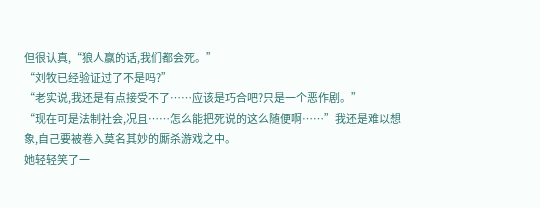但很认真,“狼人赢的话,我们都会死。”
“刘牧已经验证过了不是吗?”
“老实说,我还是有点接受不了……应该是巧合吧?只是一个恶作剧。”
“现在可是法制社会,况且……怎么能把死说的这么随便啊……”我还是难以想象,自己要被卷入莫名其妙的厮杀游戏之中。
她轻轻笑了一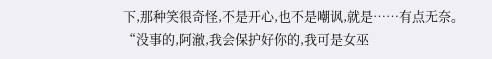下,那种笑很奇怪,不是开心,也不是嘲讽,就是……有点无奈。
“没事的,阿澈,我会保护好你的,我可是女巫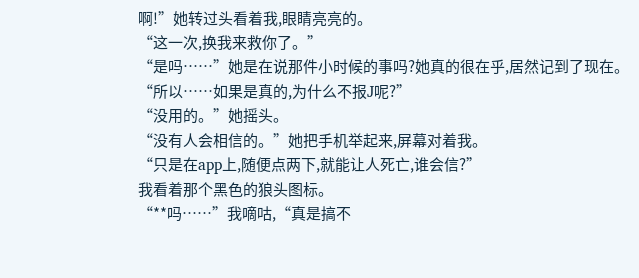啊!”她转过头看着我,眼睛亮亮的。
“这一次,换我来救你了。”
“是吗……”她是在说那件小时候的事吗?她真的很在乎,居然记到了现在。
“所以……如果是真的,为什么不报J呢?”
“没用的。”她摇头。
“没有人会相信的。”她把手机举起来,屏幕对着我。
“只是在app上,随便点两下,就能让人死亡,谁会信?”
我看着那个黑色的狼头图标。
“**吗……”我嘀咕,“真是搞不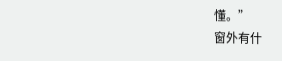懂。”
窗外有什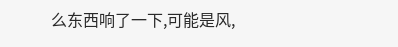么东西响了一下,可能是风,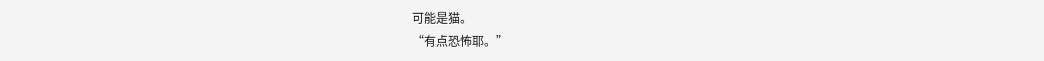可能是猫。
“有点恐怖耶。”